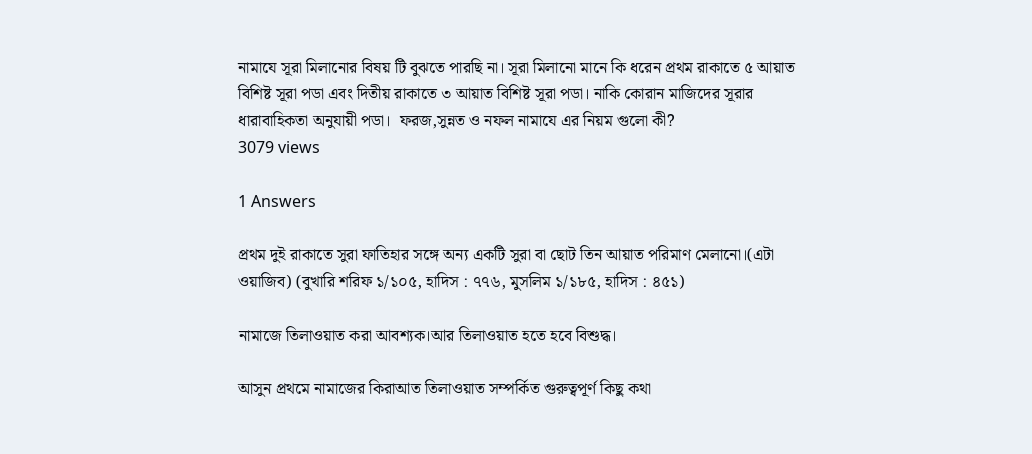নামাযে সূরা মিলানোর বিষয় টি বুঝতে পারছি না। সূরা মিলানো মানে কি ধরেন প্রথম রাকাতে ৫ আয়াত বিশিষ্ট সূরা পডা এবং দিতীয় রাকাতে ৩ আয়াত বিশিষ্ট সূরা পডা। নাকি কোরান মাজিদের সূরার ধারাবাহিকতা অনুযায়ী পডা।  ফরজ,সুন্নত ও নফল নামাযে এর নিয়ম গুলো কী?
3079 views

1 Answers

প্রথম দুই রাকাতে সুরা ফাতিহার সঙ্গে অন্য একটি সুরা বা ছোট তিন আয়াত পরিমাণ মেলানো।(এটা ওয়াজিব) (বুখারি শরিফ ১/১০৫, হাদিস : ৭৭৬, মুসলিম ১/১৮৫, হাদিস : ৪৫১)

নামাজে তিলাওয়াত করা আবশ্যক।আর তিলাওয়াত হতে হবে বিশুদ্ধ।

আসুন প্রথমে নামাজের কিরাআত তিলাওয়াত সম্পর্কিত গুরুত্বপূর্ণ কিছু কথা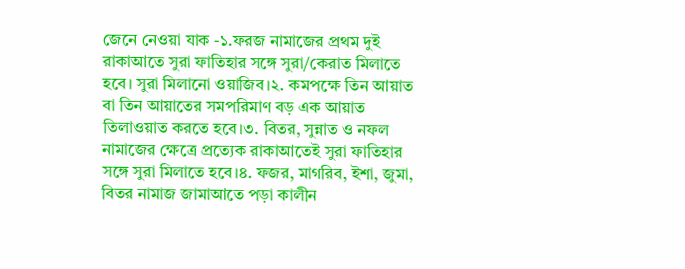জেনে নেওয়া যাক -১.ফরজ নামাজের প্রথম দুই রাকাআতে সুরা ফাতিহার সঙ্গে সুরা/কেরাত মিলাতে হবে। সুরা মিলানো ওয়াজিব।২. কমপক্ষে তিন আয়াত বা তিন আয়াতের সমপরিমাণ বড় এক আয়াত তিলাওয়াত করতে হবে।৩. বিতর, সুন্নাত ও নফল নামাজের ক্ষেত্রে প্রত্যেক রাকাআতেই সুরা ফাতিহার সঙ্গে সুরা মিলাতে হবে।৪. ফজর, মাগরিব, ইশা, জুমা, বিতর নামাজ জামাআতে পড়া কালীন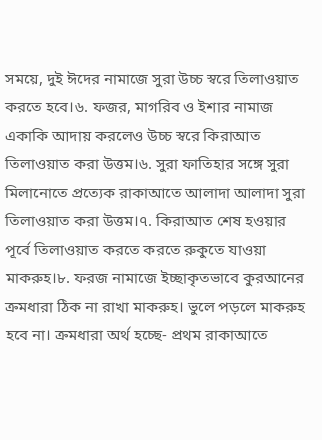সময়ে, দুই ঈদের নামাজে সুরা উচ্চ স্বরে তিলাওয়াত করতে হবে।৬. ফজর, মাগরিব ও ইশার নামাজ একাকি আদায় করলেও উচ্চ স্বরে কিরাআত তিলাওয়াত করা উত্তম।৬. সুরা ফাতিহার সঙ্গে সুরা মিলানোতে প্রত্যেক রাকাআতে আলাদা আলাদা সুরা তিলাওয়াত করা উত্তম।৭. কিরাআত শেষ হওয়ার পূর্বে তিলাওয়াত করতে করতে রুকুতে যাওয়া মাকরুহ।৮. ফরজ নামাজে ইচ্ছাকৃতভাবে কুরআনের ক্রমধারা ঠিক না রাখা মাকরুহ। ভুলে পড়লে মাকরুহ হবে না। ক্রমধারা অর্থ হচ্ছে- প্রথম রাকাআতে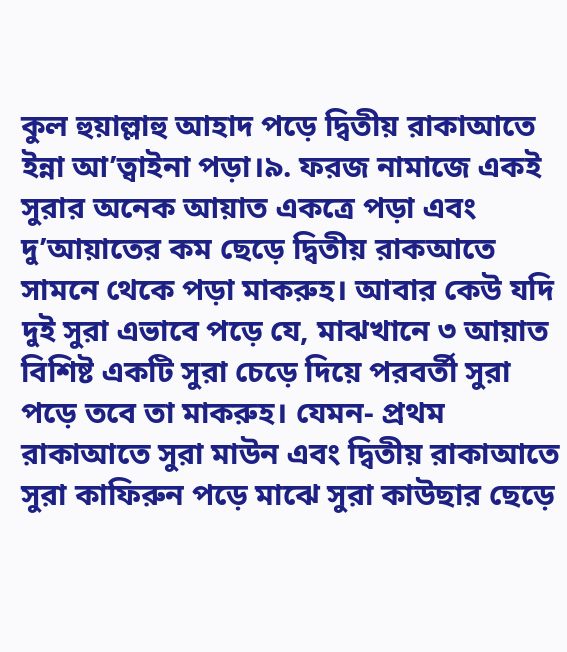কুল হুয়াল্লাহু আহাদ পড়ে দ্বিতীয় রাকাআতে ইন্না আ’ত্বাইনা পড়া।৯. ফরজ নামাজে একই সুরার অনেক আয়াত একত্রে পড়া এবং দু’আয়াতের কম ছেড়ে দ্বিতীয় রাকআতে সামনে থেকে পড়া মাকরুহ। আবার কেউ যদি দুই সুরা এভাবে পড়ে যে, মাঝখানে ৩ আয়াত বিশিষ্ট একটি সুরা চেড়ে দিয়ে পরবর্তী সুরা পড়ে তবে তা মাকরুহ। যেমন- প্রথম রাকাআতে সুরা মাউন এবং দ্বিতীয় রাকাআতে সুরা কাফিরুন পড়ে মাঝে সুরা কাউছার ছেড়ে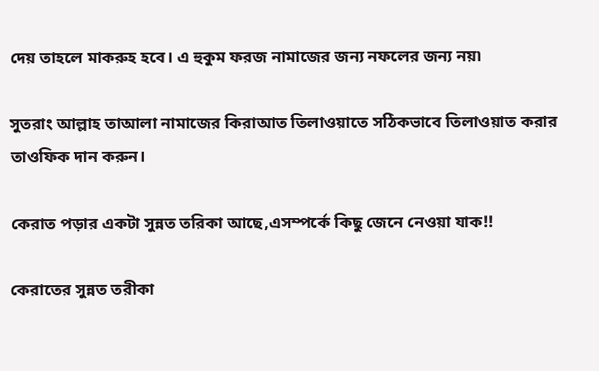দেয় তাহলে মাকরুহ হবে। এ হুকুম ফরজ নামাজের জন্য নফলের জন্য নয়৷

সুতরাং আল্লাহ তাআলা নামাজের কিরাআত তিলাওয়াতে সঠিকভাবে তিলাওয়াত করার তাওফিক দান করুন।

কেরাত পড়ার একটা সুন্নত তরিকা আছে,এসম্পর্কে কিছু জেনে নেওয়া যাক!!

কেরাতের সুন্নত তরীকা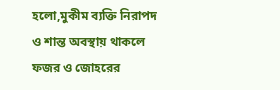হলো,মুকীম ব্যক্তি নিরাপদ ও শান্ত অবস্থায় থাকলে ফজর ও জোহরের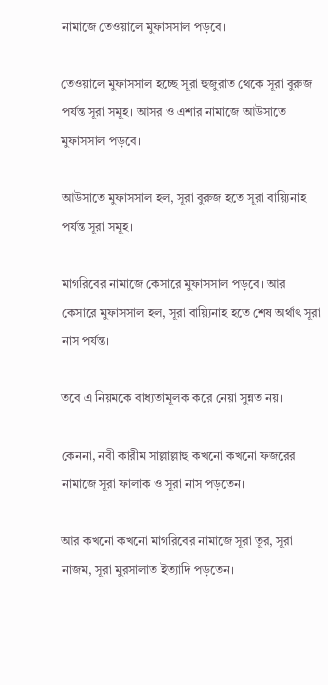নামাজে তেওয়ালে মুফাসসাল পড়বে।

তেওয়ালে মুফাসসাল হচ্ছে সূরা হুজুরাত থেকে সূরা বুরুজ পর্যন্ত সূরা সমূহ। আসর ও এশার নামাজে আউসাতে মুফাসসাল পড়বে।

আউসাতে মুফাসসাল হল, সূরা বুরুজ হতে সূরা বায়্যিনাহ পর্যন্ত সূরা সমূহ।

মাগরিবের নামাজে কেসারে মুফাসসাল পড়বে। আর কেসারে মুফাসসাল হল, সূরা বায়্যিনাহ হতে শেষ অর্থাৎ সূরা নাস পর্যন্ত।

তবে এ নিয়মকে বাধ্যতামূলক করে নেয়া সুন্নত নয়।

কেননা, নবী কারীম সাল্লাল্লাহু কখনো কখনো ফজরের নামাজে সূরা ফালাক ও সূরা নাস পড়তেন।

আর কখনো কখনো মাগরিবের নামাজে সূরা তূর, সূরা নাজম, সূরা মুরসালাত ইত্যাদি পড়তেন।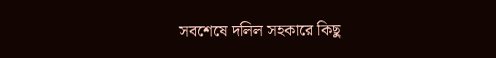সবশেষে দলিল সহকারে কিছু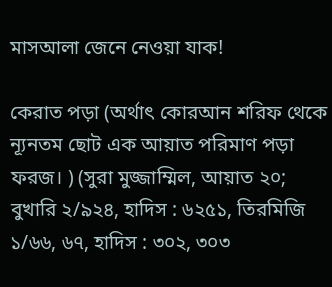মাসআলা জেনে নেওয়া যাক!

কেরাত পড়া (অর্থাৎ কোরআন শরিফ থেকে ন্যূনতম ছোট এক আয়াত পরিমাণ পড়া ফরজ। ) (সুরা মুজ্জাম্মিল, আয়াত ২০; বুখারি ২/৯২৪, হাদিস : ৬২৫১, তিরমিজি ১/৬৬, ৬৭, হাদিস : ৩০২, ৩০৩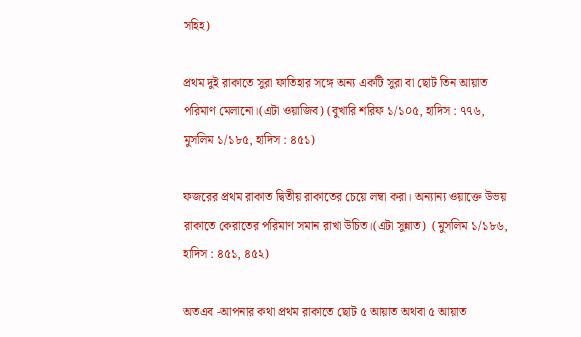সহিহ)

প্রথম দুই রাকাতে সুরা ফাতিহার সঙ্গে অন্য একটি সুরা বা ছোট তিন আয়াত পরিমাণ মেলানো।(এটা ওয়াজিব) (বুখারি শরিফ ১/১০৫, হাদিস : ৭৭৬, মুসলিম ১/১৮৫, হাদিস : ৪৫১)

ফজরের প্রথম রাকাত দ্বিতীয় রাকাতের চেয়ে লম্বা করা। অন্যান্য ওয়াক্তে উভয় রাকাতে কেরাতের পরিমাণ সমান রাখা উচিত।(এটা সুন্নাত)  (মুসলিম ১/১৮৬, হাদিস : ৪৫১, ৪৫২)

অতএব -আপনার কথা প্রথম রাকাতে ছোট ৫ আয়াত অথবা ৫ আয়াত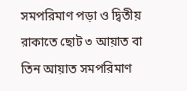সমপরিমাণ পড়া ও দ্বিতীয় রাকাতে ছোট ৩ আয়াত বা তিন আয়াত সমপরিমাণ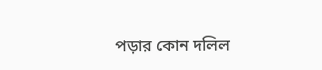পড়ার কোন দলিল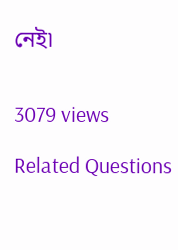নেই৷


3079 views

Related Questions